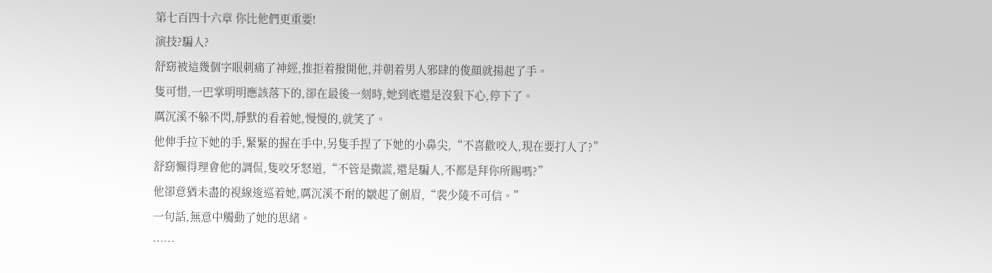第七百四十六章 你比他們更重要!
演技?騙人?
舒窈被這幾個字眼刺痛了神經,推拒着撥開他,并朝着男人邪肆的俊顔就揚起了手。
隻可惜,一巴掌明明應該落下的,卻在最後一刻時,她到底還是沒狠下心,停下了。
厲沉溪不躲不閃,靜默的看着她,慢慢的,就笑了。
他伸手拉下她的手,緊緊的握在手中,另隻手捏了下她的小鼻尖,“不喜歡咬人,現在要打人了?”
舒窈懶得理會他的調侃,隻咬牙怒道,“不管是撒謊,還是騙人,不都是拜你所賜嗎?”
他卻意猶未盡的視線逡巡着她,厲沉溪不耐的皺起了劍眉,“裴少陵不可信。”
一句話,無意中觸動了她的思緒。
……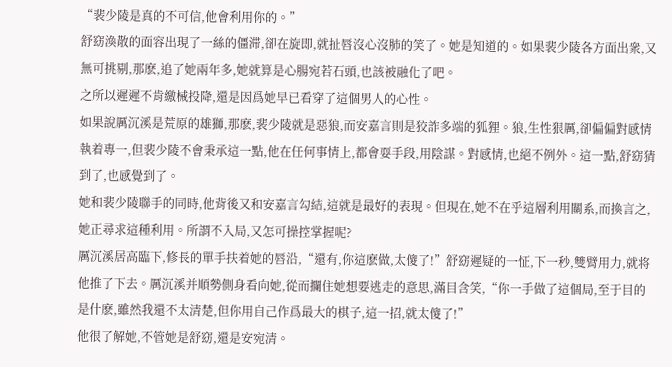“裴少陵是真的不可信,他會利用你的。”
舒窈渙散的面容出現了一絲的僵滞,卻在旋即,就扯唇沒心沒肺的笑了。她是知道的。如果裴少陵各方面出衆,又無可挑剔,那麽,追了她兩年多,她就算是心腸宛若石頭,也該被融化了吧。
之所以遲遲不肯繳械投降,還是因爲她早已看穿了這個男人的心性。
如果說厲沉溪是荒原的雄獅,那麽,裴少陵就是惡狼,而安嘉言則是狡詐多端的狐狸。狼,生性狠厲,卻偏偏對感情執着專一,但裴少陵不會秉承這一點,他在任何事情上,都會耍手段,用陰謀。對感情,也絕不例外。這一點,舒窈猜到了,也感覺到了。
她和裴少陵聯手的同時,他背後又和安嘉言勾結,這就是最好的表現。但現在,她不在乎這層利用關系,而換言之,她正尋求這種利用。所謂不入局,又怎可操控掌握呢?
厲沉溪居高臨下,修長的單手扶着她的唇沿,“還有,你這麽做,太傻了!”舒窈遲疑的一怔,下一秒,雙臂用力,就将他推了下去。厲沉溪并順勢側身看向她,從而攔住她想要逃走的意思,滿目含笑,“你一手做了這個局,至于目的是什麽,雖然我還不太清楚,但你用自己作爲最大的棋子,這一招,就太傻了!”
他很了解她,不管她是舒窈,還是安宛清。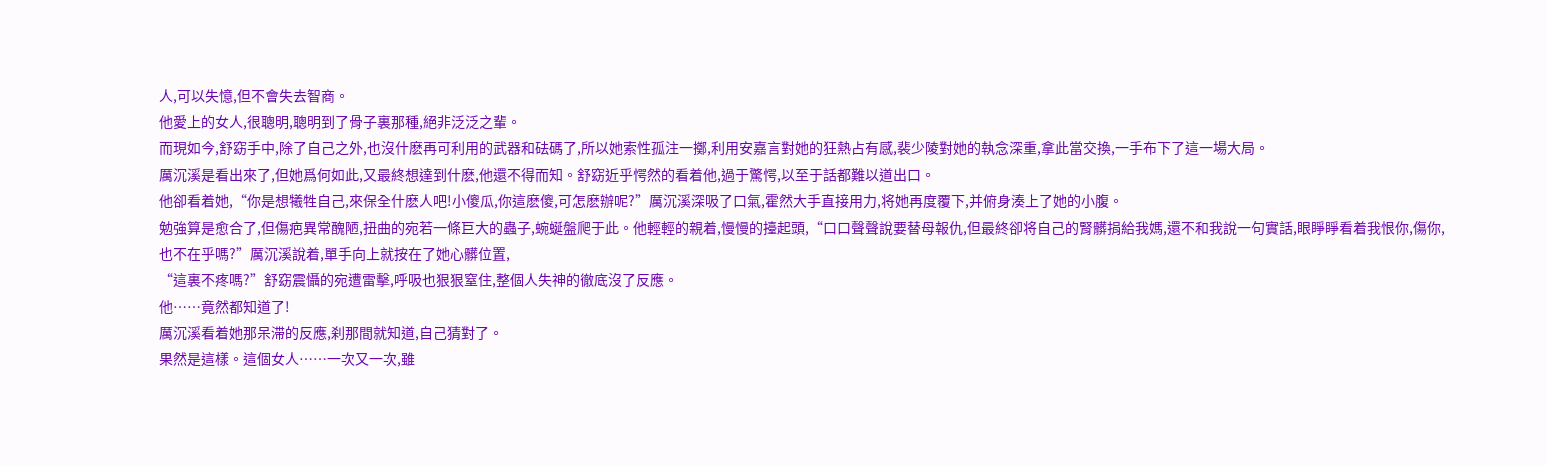人,可以失憶,但不會失去智商。
他愛上的女人,很聰明,聰明到了骨子裏那種,絕非泛泛之輩。
而現如今,舒窈手中,除了自己之外,也沒什麽再可利用的武器和砝碼了,所以她索性孤注一擲,利用安嘉言對她的狂熱占有感,裴少陵對她的執念深重,拿此當交換,一手布下了這一場大局。
厲沉溪是看出來了,但她爲何如此,又最終想達到什麽,他還不得而知。舒窈近乎愕然的看着他,過于驚愕,以至于話都難以道出口。
他卻看着她,“你是想犧牲自己,來保全什麽人吧!小傻瓜,你這麽傻,可怎麽辦呢?”厲沉溪深吸了口氣,霍然大手直接用力,将她再度覆下,并俯身湊上了她的小腹。
勉強算是愈合了,但傷疤異常醜陋,扭曲的宛若一條巨大的蟲子,蜿蜒盤爬于此。他輕輕的親着,慢慢的擡起頭,“口口聲聲說要替母報仇,但最終卻将自己的腎髒捐給我媽,還不和我說一句實話,眼睜睜看着我恨你,傷你,也不在乎嗎?”厲沉溪說着,單手向上就按在了她心髒位置,
“這裏不疼嗎?”舒窈震懾的宛遭雷擊,呼吸也狠狠窒住,整個人失神的徹底沒了反應。
他……竟然都知道了!
厲沉溪看着她那呆滞的反應,刹那間就知道,自己猜對了。
果然是這樣。這個女人……一次又一次,雖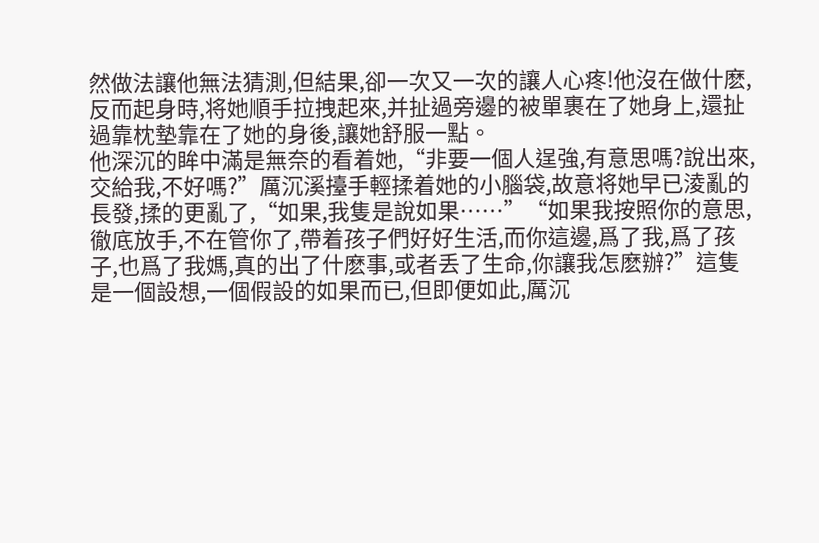然做法讓他無法猜測,但結果,卻一次又一次的讓人心疼!他沒在做什麽,反而起身時,将她順手拉拽起來,并扯過旁邊的被單裹在了她身上,還扯過靠枕墊靠在了她的身後,讓她舒服一點。
他深沉的眸中滿是無奈的看着她,“非要一個人逞強,有意思嗎?說出來,交給我,不好嗎?”厲沉溪擡手輕揉着她的小腦袋,故意将她早已淩亂的長發,揉的更亂了,“如果,我隻是說如果……”“如果我按照你的意思,徹底放手,不在管你了,帶着孩子們好好生活,而你這邊,爲了我,爲了孩子,也爲了我媽,真的出了什麽事,或者丢了生命,你讓我怎麽辦?”這隻是一個設想,一個假設的如果而已,但即便如此,厲沉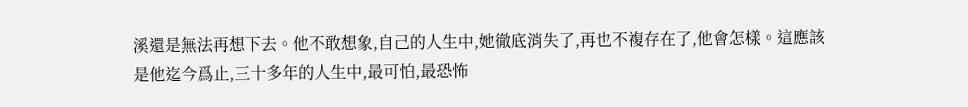溪還是無法再想下去。他不敢想象,自己的人生中,她徹底消失了,再也不複存在了,他會怎樣。這應該是他迄今爲止,三十多年的人生中,最可怕,最恐怖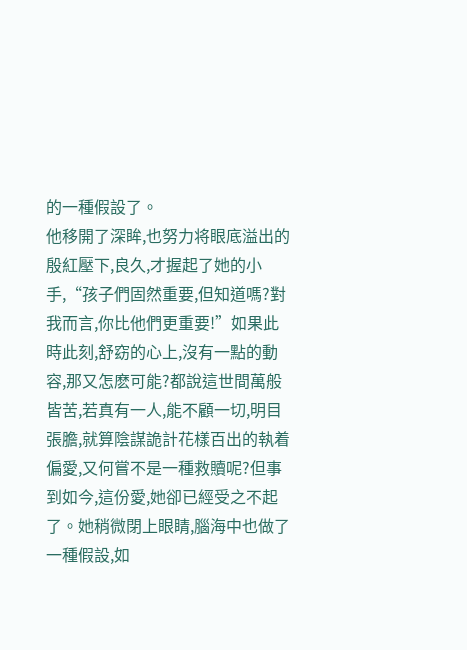的一種假設了。
他移開了深眸,也努力将眼底溢出的殷紅壓下,良久,才握起了她的小手,“孩子們固然重要,但知道嗎?對我而言,你比他們更重要!”如果此時此刻,舒窈的心上,沒有一點的動容,那又怎麽可能?都說這世間萬般皆苦,若真有一人,能不顧一切,明目張膽,就算陰謀詭計花樣百出的執着偏愛,又何嘗不是一種救贖呢?但事到如今,這份愛,她卻已經受之不起了。她稍微閉上眼睛,腦海中也做了一種假設,如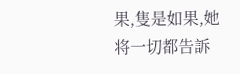果,隻是如果,她将一切都告訴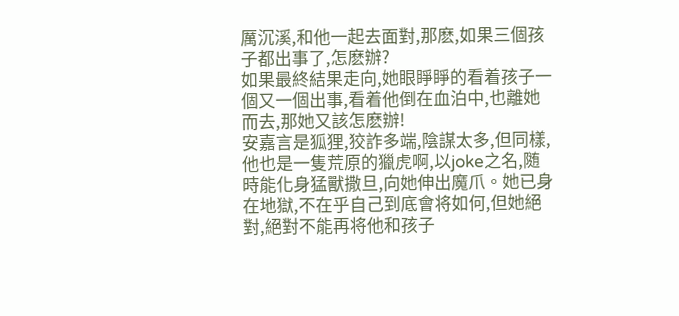厲沉溪,和他一起去面對,那麽,如果三個孩子都出事了,怎麽辦?
如果最終結果走向,她眼睜睜的看着孩子一個又一個出事,看着他倒在血泊中,也離她而去,那她又該怎麽辦!
安嘉言是狐狸,狡詐多端,陰謀太多,但同樣,他也是一隻荒原的獵虎啊,以joke之名,随時能化身猛獸撒旦,向她伸出魔爪。她已身在地獄,不在乎自己到底會将如何,但她絕對,絕對不能再将他和孩子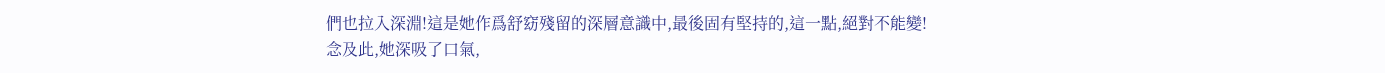們也拉入深淵!這是她作爲舒窈殘留的深層意識中,最後固有堅持的,這一點,絕對不能變!
念及此,她深吸了口氣,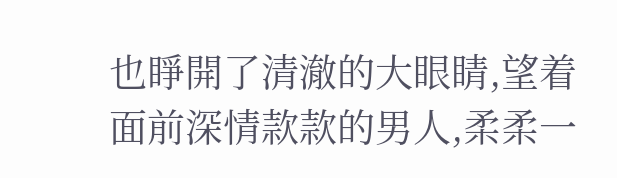也睜開了清澈的大眼睛,望着面前深情款款的男人,柔柔一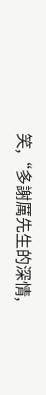笑,“多謝厲先生的深情,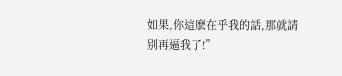如果,你這麽在乎我的話,那就請别再逼我了!”